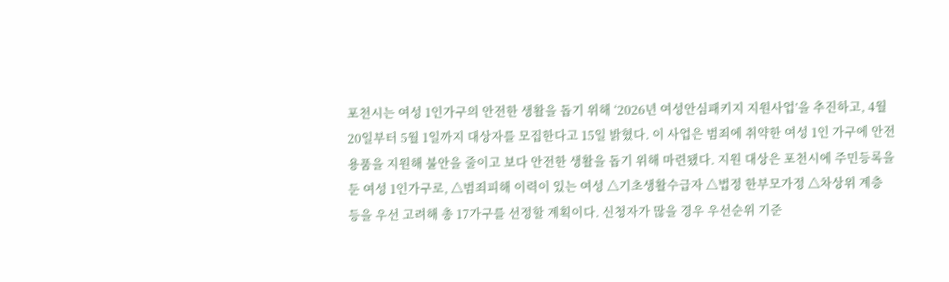포천시는 여성 1인가구의 안전한 생활을 돕기 위해 ‘2026년 여성안심패키지 지원사업’을 추진하고, 4월 20일부터 5월 1일까지 대상자를 모집한다고 15일 밝혔다. 이 사업은 범죄에 취약한 여성 1인 가구에 안전용품을 지원해 불안을 줄이고 보다 안전한 생활을 돕기 위해 마련됐다. 지원 대상은 포천시에 주민등록을 둔 여성 1인가구로, △범죄피해 이력이 있는 여성 △기초생활수급자 △법정 한부모가정 △차상위 계층 등을 우선 고려해 총 17가구를 선정할 계획이다. 신청자가 많을 경우 우선순위 기준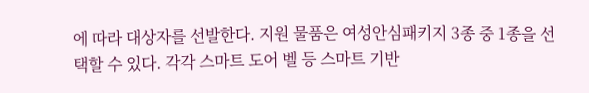에 따라 대상자를 선발한다. 지원 물품은 여성안심패키지 3종 중 1종을 선택할 수 있다. 각각 스마트 도어 벨 등 스마트 기반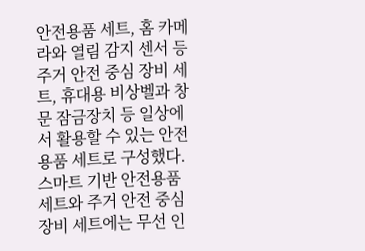안전용품 세트, 홈 카메라와 열림 감지 센서 등 주거 안전 중심 장비 세트, 휴대용 비상벨과 창문 잠금장치 등 일상에서 활용할 수 있는 안전용품 세트로 구성했다. 스마트 기반 안전용품 세트와 주거 안전 중심 장비 세트에는 무선 인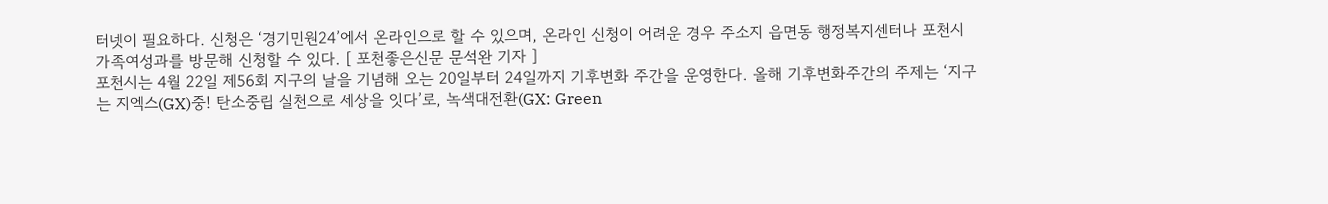터넷이 필요하다. 신청은 ‘경기민원24’에서 온라인으로 할 수 있으며, 온라인 신청이 어려운 경우 주소지 읍면동 행정복지센터나 포천시 가족여성과를 방문해 신청할 수 있다. [ 포천좋은신문 문석완 기자 ]
포천시는 4월 22일 제56회 지구의 날을 기념해 오는 20일부터 24일까지 기후변화 주간을 운영한다. 올해 기후변화주간의 주제는 ‘지구는 지엑스(GX)중! 탄소중립 실천으로 세상을 잇다’로, 녹색대전환(GX: Green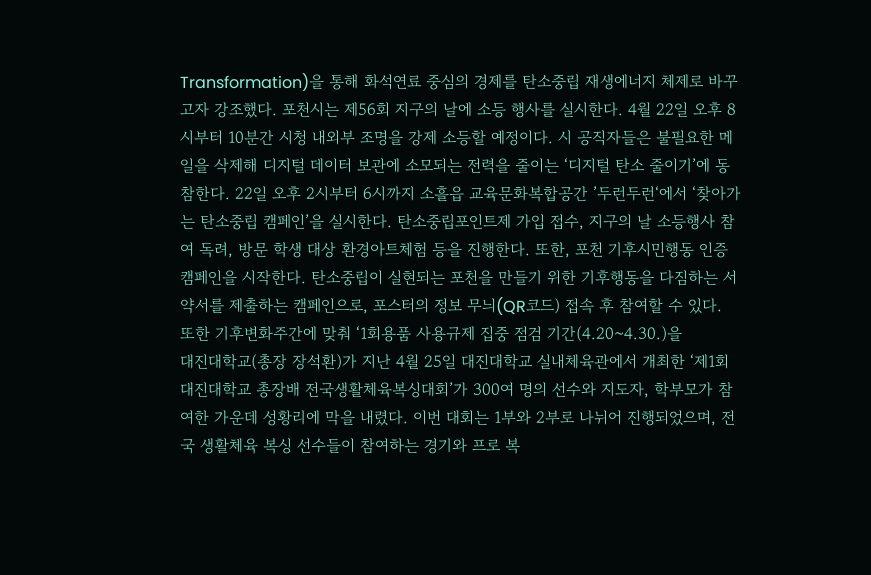Transformation)을 통해 화석연료 중심의 경제를 탄소중립 재생에너지 체제로 바꾸고자 강조했다. 포천시는 제56회 지구의 날에 소등 행사를 실시한다. 4월 22일 오후 8시부터 10분간 시청 내외부 조명을 강제 소등할 예정이다. 시 공직자들은 불필요한 메일을 삭제해 디지털 데이터 보관에 소모되는 전력을 줄이는 ‘디지털 탄소 줄이기’에 동참한다. 22일 오후 2시부터 6시까지 소흘읍 교육문화복합공간 ’두런두런‘에서 ‘찾아가는 탄소중립 캠페인’을 실시한다. 탄소중립포인트제 가입 접수, 지구의 날 소등행사 참여 독려, 방문 학생 대상 환경아트체험 등을 진행한다. 또한, 포천 기후시민행동 인증 캠페인을 시작한다. 탄소중립이 실현되는 포천을 만들기 위한 기후행동을 다짐하는 서약서를 제출하는 캠페인으로, 포스터의 정보 무늬(QR코드) 접속 후 참여할 수 있다. 또한 기후변화주간에 맞춰 ‘1회용품 사용규제 집중 점검 기간(4.20~4.30.)을
대진대학교(총장 장석환)가 지난 4월 25일 대진대학교 실내체육관에서 개최한 ‘제1회 대진대학교 총장배 전국생활체육복싱대회’가 300여 명의 선수와 지도자, 학부모가 참여한 가운데 성황리에 막을 내렸다. 이번 대회는 1부와 2부로 나뉘어 진행되었으며, 전국 생활체육 복싱 선수들이 참여하는 경기와 프로 복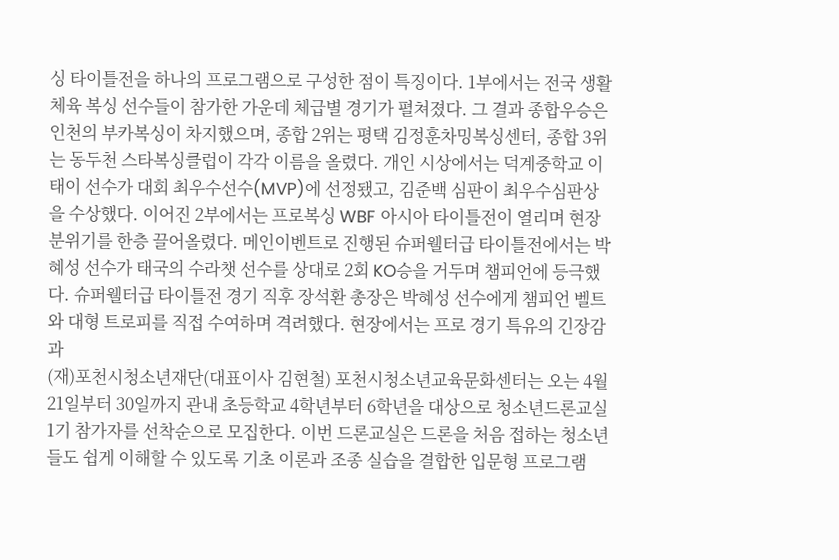싱 타이틀전을 하나의 프로그램으로 구성한 점이 특징이다. 1부에서는 전국 생활체육 복싱 선수들이 참가한 가운데 체급별 경기가 펼쳐졌다. 그 결과 종합우승은 인천의 부카복싱이 차지했으며, 종합 2위는 평택 김정훈차밍복싱센터, 종합 3위는 동두천 스타복싱클럽이 각각 이름을 올렸다. 개인 시상에서는 덕계중학교 이태이 선수가 대회 최우수선수(MVP)에 선정됐고, 김준백 심판이 최우수심판상을 수상했다. 이어진 2부에서는 프로복싱 WBF 아시아 타이틀전이 열리며 현장 분위기를 한층 끌어올렸다. 메인이벤트로 진행된 슈퍼웰터급 타이틀전에서는 박혜성 선수가 태국의 수라챗 선수를 상대로 2회 KO승을 거두며 챔피언에 등극했다. 슈퍼웰터급 타이틀전 경기 직후 장석환 총장은 박혜성 선수에게 챔피언 벨트와 대형 트로피를 직접 수여하며 격려했다. 현장에서는 프로 경기 특유의 긴장감과
(재)포천시청소년재단(대표이사 김현철) 포천시청소년교육문화센터는 오는 4월 21일부터 30일까지 관내 초등학교 4학년부터 6학년을 대상으로 청소년드론교실 1기 참가자를 선착순으로 모집한다. 이번 드론교실은 드론을 처음 접하는 청소년들도 쉽게 이해할 수 있도록 기초 이론과 조종 실습을 결합한 입문형 프로그램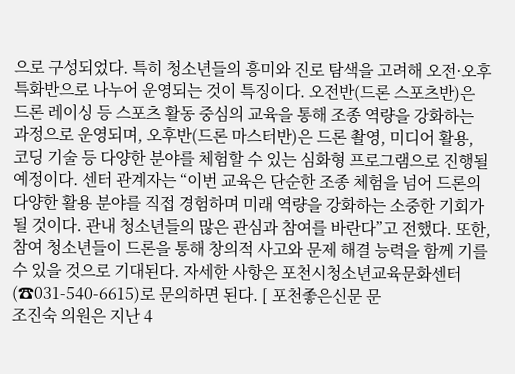으로 구성되었다. 특히 청소년들의 흥미와 진로 탐색을 고려해 오전·오후 특화반으로 나누어 운영되는 것이 특징이다. 오전반(드론 스포츠반)은 드론 레이싱 등 스포츠 활동 중심의 교육을 통해 조종 역량을 강화하는 과정으로 운영되며, 오후반(드론 마스터반)은 드론 촬영, 미디어 활용, 코딩 기술 등 다양한 분야를 체험할 수 있는 심화형 프로그램으로 진행될 예정이다. 센터 관계자는 “이번 교육은 단순한 조종 체험을 넘어 드론의 다양한 활용 분야를 직접 경험하며 미래 역량을 강화하는 소중한 기회가 될 것이다. 관내 청소년들의 많은 관심과 참여를 바란다”고 전했다. 또한, 참여 청소년들이 드론을 통해 창의적 사고와 문제 해결 능력을 함께 기를 수 있을 것으로 기대된다. 자세한 사항은 포천시청소년교육문화센터(☎031-540-6615)로 문의하면 된다. [ 포천좋은신문 문
조진숙 의원은 지난 4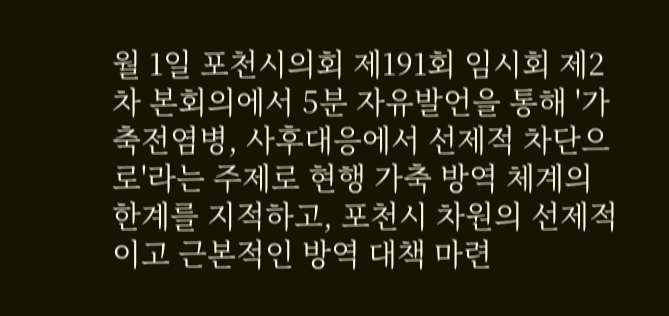월 1일 포천시의회 제191회 임시회 제2차 본회의에서 5분 자유발언을 통해 '가축전염병, 사후대응에서 선제적 차단으로'라는 주제로 현행 가축 방역 체계의 한계를 지적하고, 포천시 차원의 선제적이고 근본적인 방역 대책 마련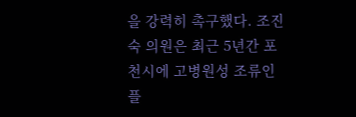을 강력히 촉구했다. 조진숙 의원은 최근 5년간 포천시에 고병원성 조류인플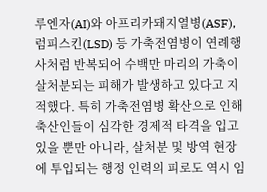루엔자(AI)와 아프리카돼지열병(ASF), 럼피스킨(LSD) 등 가축전염병이 연례행사처럼 반복되어 수백만 마리의 가축이 살처분되는 피해가 발생하고 있다고 지적했다. 특히 가축전염병 확산으로 인해 축산인들이 심각한 경제적 타격을 입고 있을 뿐만 아니라, 살처분 및 방역 현장에 투입되는 행정 인력의 피로도 역시 임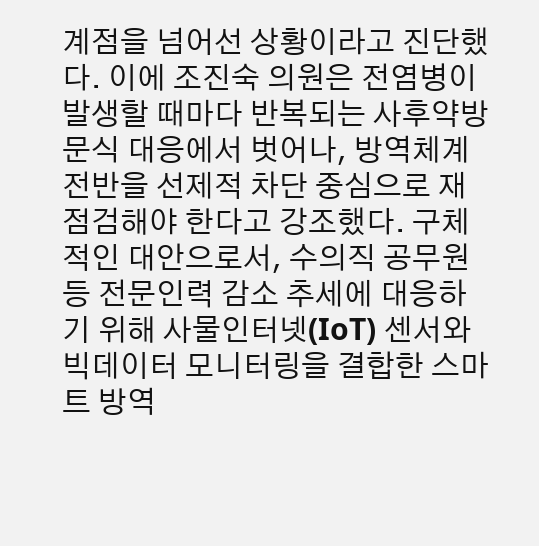계점을 넘어선 상황이라고 진단했다. 이에 조진숙 의원은 전염병이 발생할 때마다 반복되는 사후약방문식 대응에서 벗어나, 방역체계 전반을 선제적 차단 중심으로 재점검해야 한다고 강조했다. 구체적인 대안으로서, 수의직 공무원 등 전문인력 감소 추세에 대응하기 위해 사물인터넷(IoT) 센서와 빅데이터 모니터링을 결합한 스마트 방역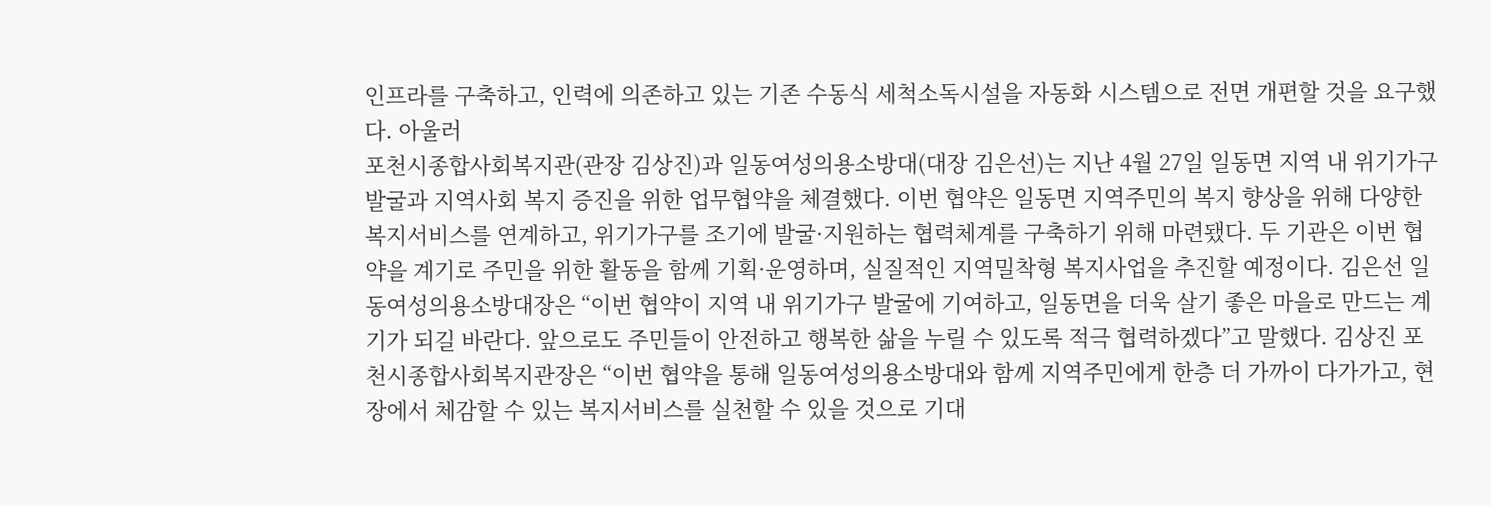인프라를 구축하고, 인력에 의존하고 있는 기존 수동식 세척소독시설을 자동화 시스템으로 전면 개편할 것을 요구했다. 아울러
포천시종합사회복지관(관장 김상진)과 일동여성의용소방대(대장 김은선)는 지난 4월 27일 일동면 지역 내 위기가구 발굴과 지역사회 복지 증진을 위한 업무협약을 체결했다. 이번 협약은 일동면 지역주민의 복지 향상을 위해 다양한 복지서비스를 연계하고, 위기가구를 조기에 발굴·지원하는 협력체계를 구축하기 위해 마련됐다. 두 기관은 이번 협약을 계기로 주민을 위한 활동을 함께 기획·운영하며, 실질적인 지역밀착형 복지사업을 추진할 예정이다. 김은선 일동여성의용소방대장은 “이번 협약이 지역 내 위기가구 발굴에 기여하고, 일동면을 더욱 살기 좋은 마을로 만드는 계기가 되길 바란다. 앞으로도 주민들이 안전하고 행복한 삶을 누릴 수 있도록 적극 협력하겠다”고 말했다. 김상진 포천시종합사회복지관장은 “이번 협약을 통해 일동여성의용소방대와 함께 지역주민에게 한층 더 가까이 다가가고, 현장에서 체감할 수 있는 복지서비스를 실천할 수 있을 것으로 기대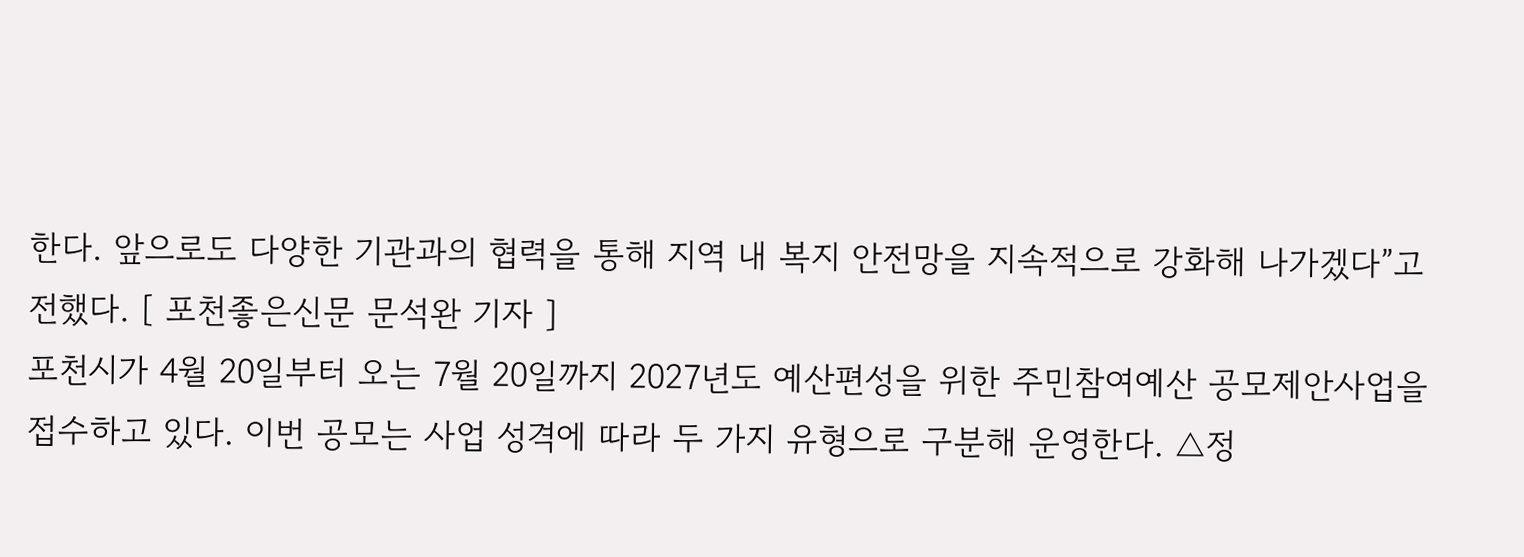한다. 앞으로도 다양한 기관과의 협력을 통해 지역 내 복지 안전망을 지속적으로 강화해 나가겠다”고 전했다. [ 포천좋은신문 문석완 기자 ]
포천시가 4월 20일부터 오는 7월 20일까지 2027년도 예산편성을 위한 주민참여예산 공모제안사업을 접수하고 있다. 이번 공모는 사업 성격에 따라 두 가지 유형으로 구분해 운영한다. △정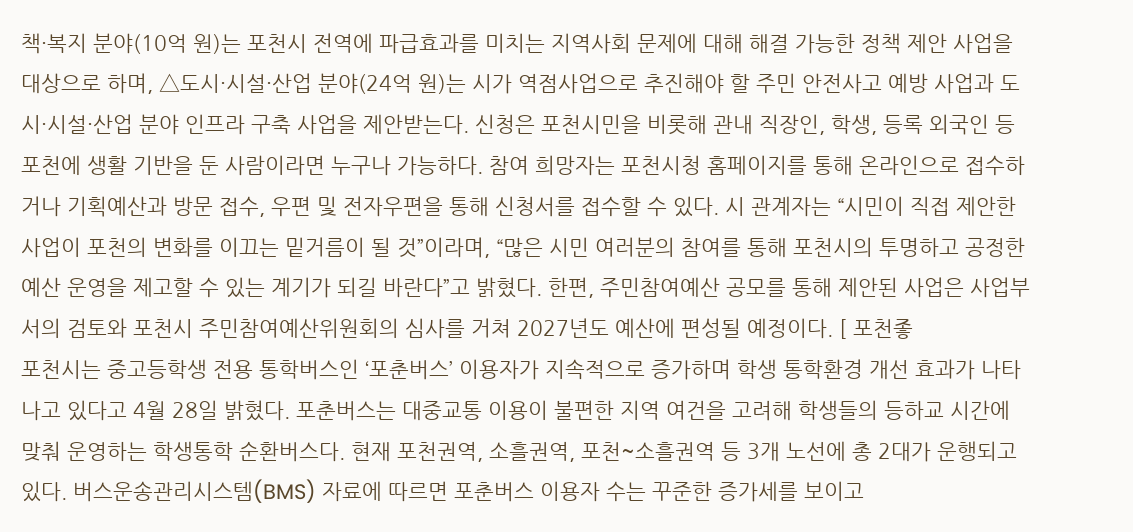책·복지 분야(10억 원)는 포천시 전역에 파급효과를 미치는 지역사회 문제에 대해 해결 가능한 정책 제안 사업을 대상으로 하며, △도시·시설·산업 분야(24억 원)는 시가 역점사업으로 추진해야 할 주민 안전사고 예방 사업과 도시·시설·산업 분야 인프라 구축 사업을 제안받는다. 신청은 포천시민을 비롯해 관내 직장인, 학생, 등록 외국인 등 포천에 생활 기반을 둔 사람이라면 누구나 가능하다. 참여 희망자는 포천시청 홈페이지를 통해 온라인으로 접수하거나 기획예산과 방문 접수, 우편 및 전자우편을 통해 신청서를 접수할 수 있다. 시 관계자는 “시민이 직접 제안한 사업이 포천의 변화를 이끄는 밑거름이 될 것”이라며, “많은 시민 여러분의 참여를 통해 포천시의 투명하고 공정한 예산 운영을 제고할 수 있는 계기가 되길 바란다”고 밝혔다. 한편, 주민참여예산 공모를 통해 제안된 사업은 사업부서의 검토와 포천시 주민참여예산위원회의 심사를 거쳐 2027년도 예산에 편성될 예정이다. [ 포천좋
포천시는 중고등학생 전용 통학버스인 ‘포춘버스’ 이용자가 지속적으로 증가하며 학생 통학환경 개선 효과가 나타나고 있다고 4월 28일 밝혔다. 포춘버스는 대중교통 이용이 불편한 지역 여건을 고려해 학생들의 등하교 시간에 맞춰 운영하는 학생통학 순환버스다. 현재 포천권역, 소흘권역, 포천~소흘권역 등 3개 노선에 총 2대가 운행되고 있다. 버스운송관리시스템(BMS) 자료에 따르면 포춘버스 이용자 수는 꾸준한 증가세를 보이고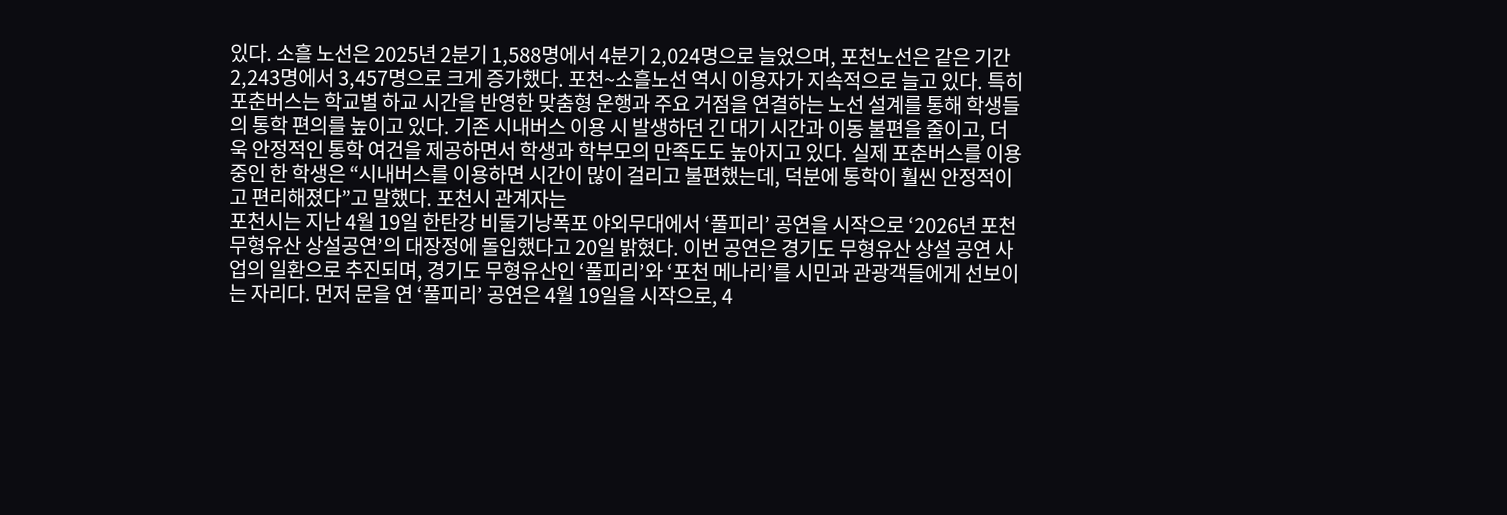있다. 소흘 노선은 2025년 2분기 1,588명에서 4분기 2,024명으로 늘었으며, 포천노선은 같은 기간 2,243명에서 3,457명으로 크게 증가했다. 포천~소흘노선 역시 이용자가 지속적으로 늘고 있다. 특히 포춘버스는 학교별 하교 시간을 반영한 맞춤형 운행과 주요 거점을 연결하는 노선 설계를 통해 학생들의 통학 편의를 높이고 있다. 기존 시내버스 이용 시 발생하던 긴 대기 시간과 이동 불편을 줄이고, 더욱 안정적인 통학 여건을 제공하면서 학생과 학부모의 만족도도 높아지고 있다. 실제 포춘버스를 이용 중인 한 학생은 “시내버스를 이용하면 시간이 많이 걸리고 불편했는데, 덕분에 통학이 훨씬 안정적이고 편리해졌다”고 말했다. 포천시 관계자는
포천시는 지난 4월 19일 한탄강 비둘기낭폭포 야외무대에서 ‘풀피리’ 공연을 시작으로 ‘2026년 포천 무형유산 상설공연’의 대장정에 돌입했다고 20일 밝혔다. 이번 공연은 경기도 무형유산 상설 공연 사업의 일환으로 추진되며, 경기도 무형유산인 ‘풀피리’와 ‘포천 메나리’를 시민과 관광객들에게 선보이는 자리다. 먼저 문을 연 ‘풀피리’ 공연은 4월 19일을 시작으로, 4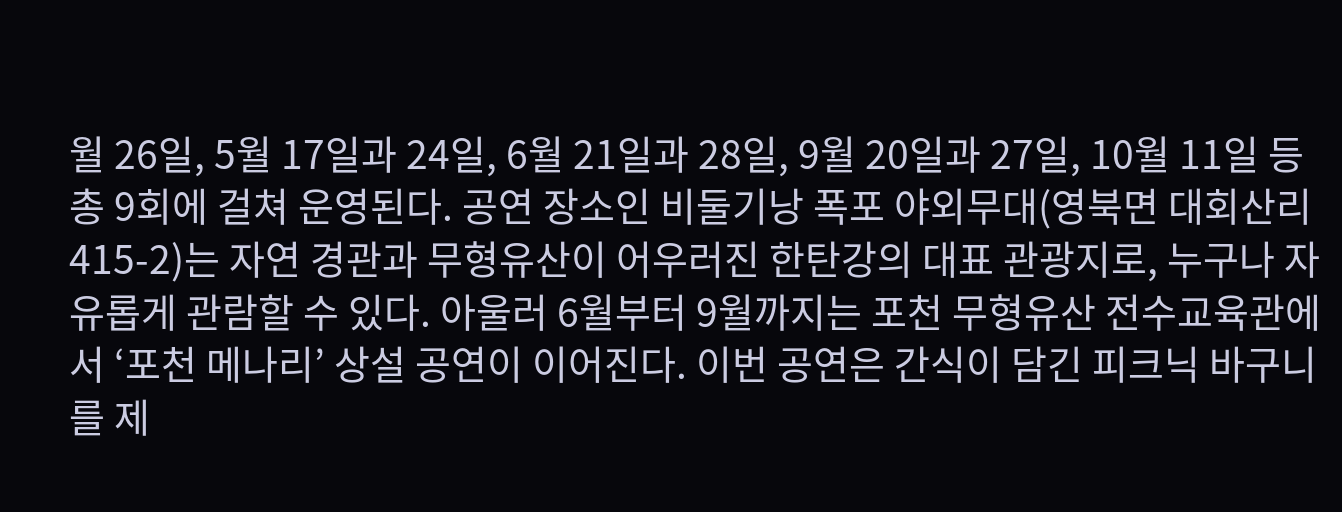월 26일, 5월 17일과 24일, 6월 21일과 28일, 9월 20일과 27일, 10월 11일 등 총 9회에 걸쳐 운영된다. 공연 장소인 비둘기낭 폭포 야외무대(영북면 대회산리 415-2)는 자연 경관과 무형유산이 어우러진 한탄강의 대표 관광지로, 누구나 자유롭게 관람할 수 있다. 아울러 6월부터 9월까지는 포천 무형유산 전수교육관에서 ‘포천 메나리’ 상설 공연이 이어진다. 이번 공연은 간식이 담긴 피크닉 바구니를 제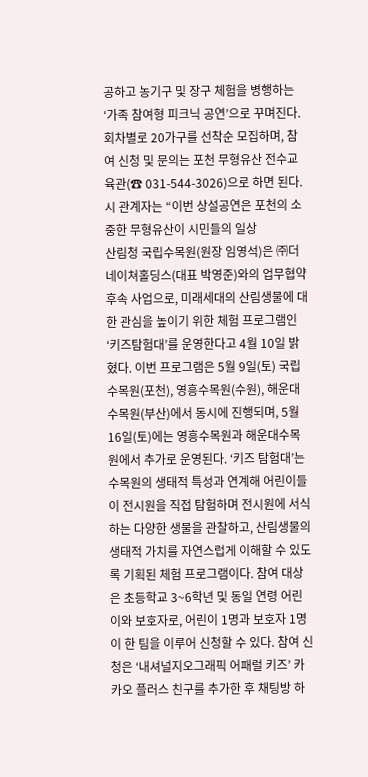공하고 농기구 및 장구 체험을 병행하는 ‘가족 참여형 피크닉 공연’으로 꾸며진다. 회차별로 20가구를 선착순 모집하며, 참여 신청 및 문의는 포천 무형유산 전수교육관(☎ 031-544-3026)으로 하면 된다. 시 관계자는 “이번 상설공연은 포천의 소중한 무형유산이 시민들의 일상
산림청 국립수목원(원장 임영석)은 ㈜더네이쳐홀딩스(대표 박영준)와의 업무협약 후속 사업으로, 미래세대의 산림생물에 대한 관심을 높이기 위한 체험 프로그램인 ‘키즈탐험대’를 운영한다고 4월 10일 밝혔다. 이번 프로그램은 5월 9일(토) 국립수목원(포천), 영흥수목원(수원), 해운대수목원(부산)에서 동시에 진행되며, 5월 16일(토)에는 영흥수목원과 해운대수목원에서 추가로 운영된다. ‘키즈 탐험대’는 수목원의 생태적 특성과 연계해 어린이들이 전시원을 직접 탐험하며 전시원에 서식하는 다양한 생물을 관찰하고, 산림생물의 생태적 가치를 자연스럽게 이해할 수 있도록 기획된 체험 프로그램이다. 참여 대상은 초등학교 3~6학년 및 동일 연령 어린이와 보호자로, 어린이 1명과 보호자 1명이 한 팀을 이루어 신청할 수 있다. 참여 신청은 ‘내셔널지오그래픽 어패럴 키즈’ 카카오 플러스 친구를 추가한 후 채팅방 하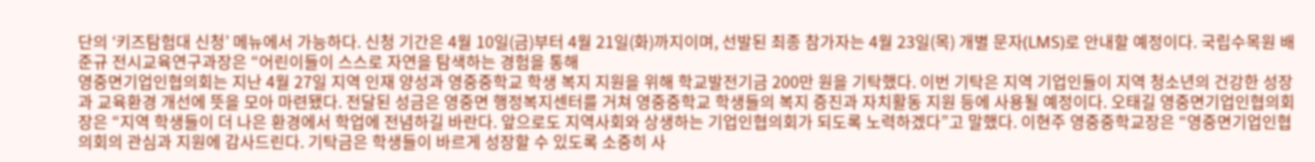단의 ‘키즈탐험대 신청’ 메뉴에서 가능하다. 신청 기간은 4월 10일(금)부터 4월 21일(화)까지이며, 선발된 최종 참가자는 4월 23일(목) 개별 문자(LMS)로 안내할 예정이다. 국립수목원 배준규 전시교육연구과장은 “어린이들이 스스로 자연을 탐색하는 경험을 통해
영중면기업인협의회는 지난 4월 27일 지역 인재 양성과 영중중학교 학생 복지 지원을 위해 학교발전기금 200만 원을 기탁했다. 이번 기탁은 지역 기업인들이 지역 청소년의 건강한 성장과 교육환경 개선에 뜻을 모아 마련됐다. 전달된 성금은 영중면 행정복지센터를 거쳐 영중중학교 학생들의 복지 증진과 자치활동 지원 등에 사용될 예정이다. 오태길 영중면기업인협의회장은 “지역 학생들이 더 나은 환경에서 학업에 전념하길 바란다. 앞으로도 지역사회와 상생하는 기업인협의회가 되도록 노력하겠다”고 말했다. 이현주 영중중학교장은 “영중면기업인협의회의 관심과 지원에 감사드린다. 기탁금은 학생들이 바르게 성장할 수 있도록 소중히 사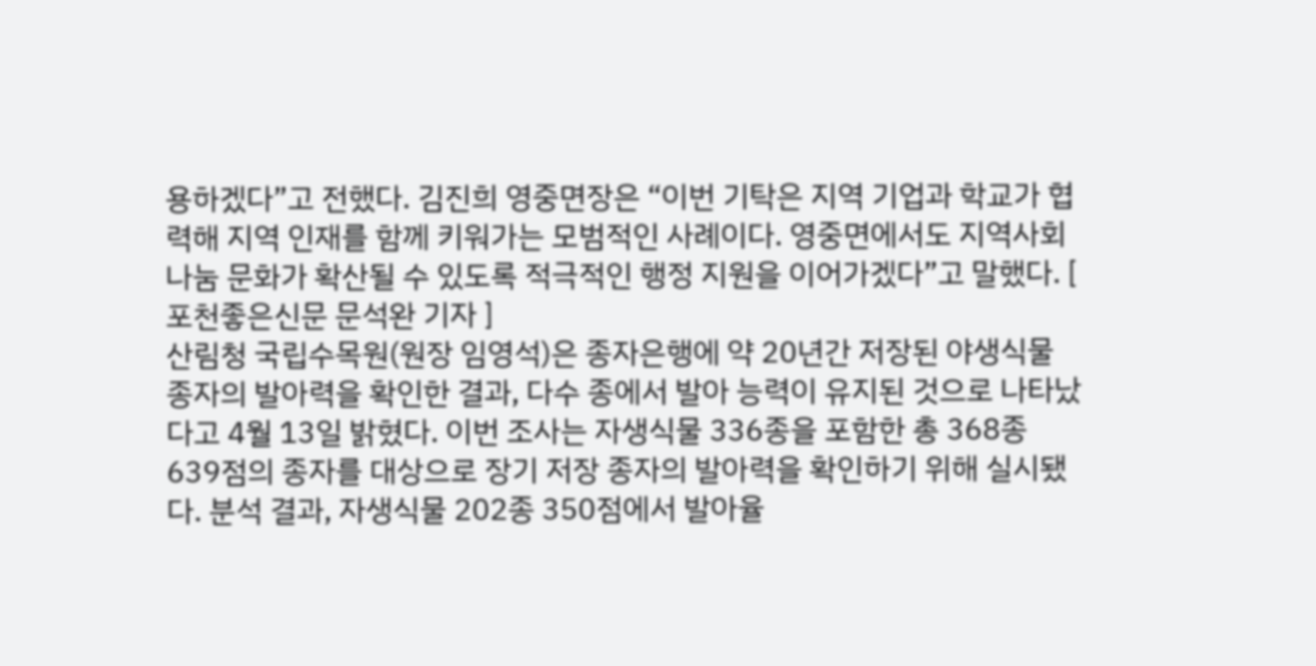용하겠다”고 전했다. 김진희 영중면장은 “이번 기탁은 지역 기업과 학교가 협력해 지역 인재를 함께 키워가는 모범적인 사례이다. 영중면에서도 지역사회 나눔 문화가 확산될 수 있도록 적극적인 행정 지원을 이어가겠다”고 말했다. [ 포천좋은신문 문석완 기자 ]
산림청 국립수목원(원장 임영석)은 종자은행에 약 20년간 저장된 야생식물 종자의 발아력을 확인한 결과, 다수 종에서 발아 능력이 유지된 것으로 나타났다고 4월 13일 밝혔다. 이번 조사는 자생식물 336종을 포함한 총 368종 639점의 종자를 대상으로 장기 저장 종자의 발아력을 확인하기 위해 실시됐다. 분석 결과, 자생식물 202종 350점에서 발아율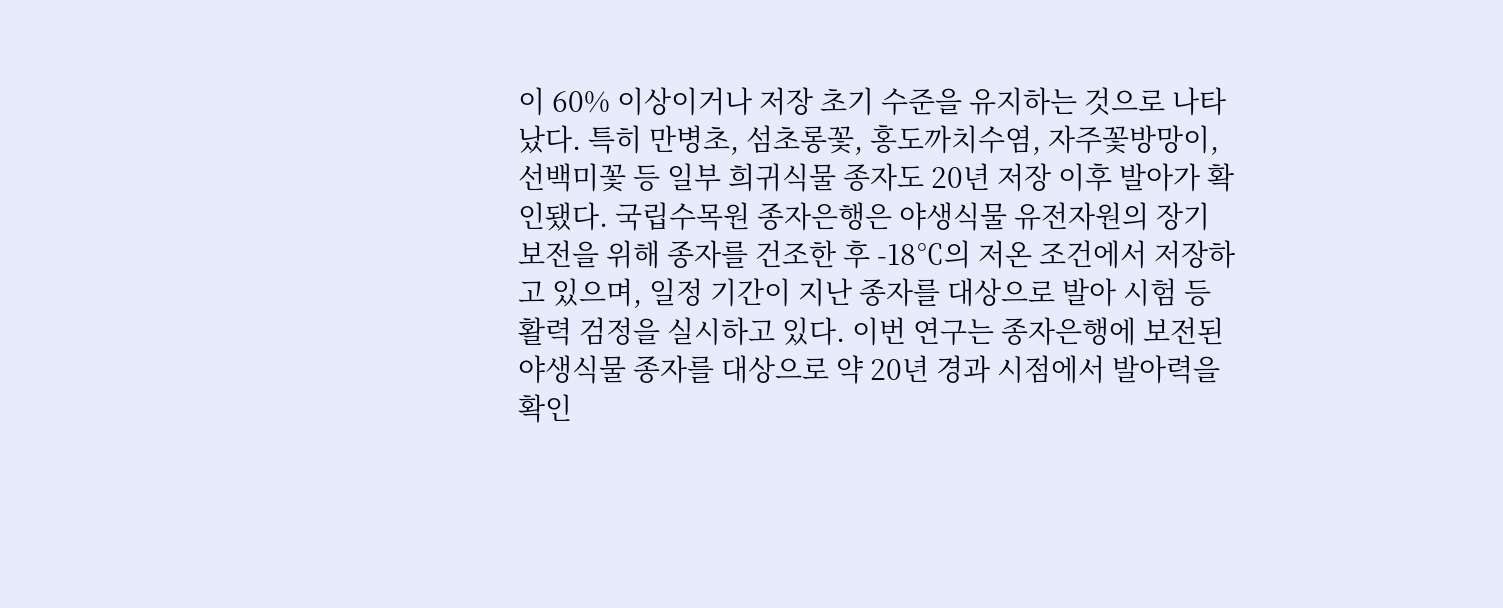이 60% 이상이거나 저장 초기 수준을 유지하는 것으로 나타났다. 특히 만병초, 섬초롱꽃, 홍도까치수염, 자주꽃방망이, 선백미꽃 등 일부 희귀식물 종자도 20년 저장 이후 발아가 확인됐다. 국립수목원 종자은행은 야생식물 유전자원의 장기 보전을 위해 종자를 건조한 후 -18℃의 저온 조건에서 저장하고 있으며, 일정 기간이 지난 종자를 대상으로 발아 시험 등 활력 검정을 실시하고 있다. 이번 연구는 종자은행에 보전된 야생식물 종자를 대상으로 약 20년 경과 시점에서 발아력을 확인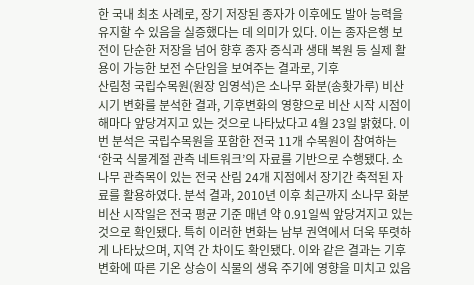한 국내 최초 사례로, 장기 저장된 종자가 이후에도 발아 능력을 유지할 수 있음을 실증했다는 데 의미가 있다. 이는 종자은행 보전이 단순한 저장을 넘어 향후 종자 증식과 생태 복원 등 실제 활용이 가능한 보전 수단임을 보여주는 결과로, 기후
산림청 국립수목원(원장 임영석)은 소나무 화분(송홧가루) 비산 시기 변화를 분석한 결과, 기후변화의 영향으로 비산 시작 시점이 해마다 앞당겨지고 있는 것으로 나타났다고 4월 23일 밝혔다. 이번 분석은 국립수목원을 포함한 전국 11개 수목원이 참여하는 ‘한국 식물계절 관측 네트워크’의 자료를 기반으로 수행됐다. 소나무 관측목이 있는 전국 산림 24개 지점에서 장기간 축적된 자료를 활용하였다. 분석 결과, 2010년 이후 최근까지 소나무 화분 비산 시작일은 전국 평균 기준 매년 약 0.91일씩 앞당겨지고 있는 것으로 확인됐다. 특히 이러한 변화는 남부 권역에서 더욱 뚜렷하게 나타났으며, 지역 간 차이도 확인됐다. 이와 같은 결과는 기후변화에 따른 기온 상승이 식물의 생육 주기에 영향을 미치고 있음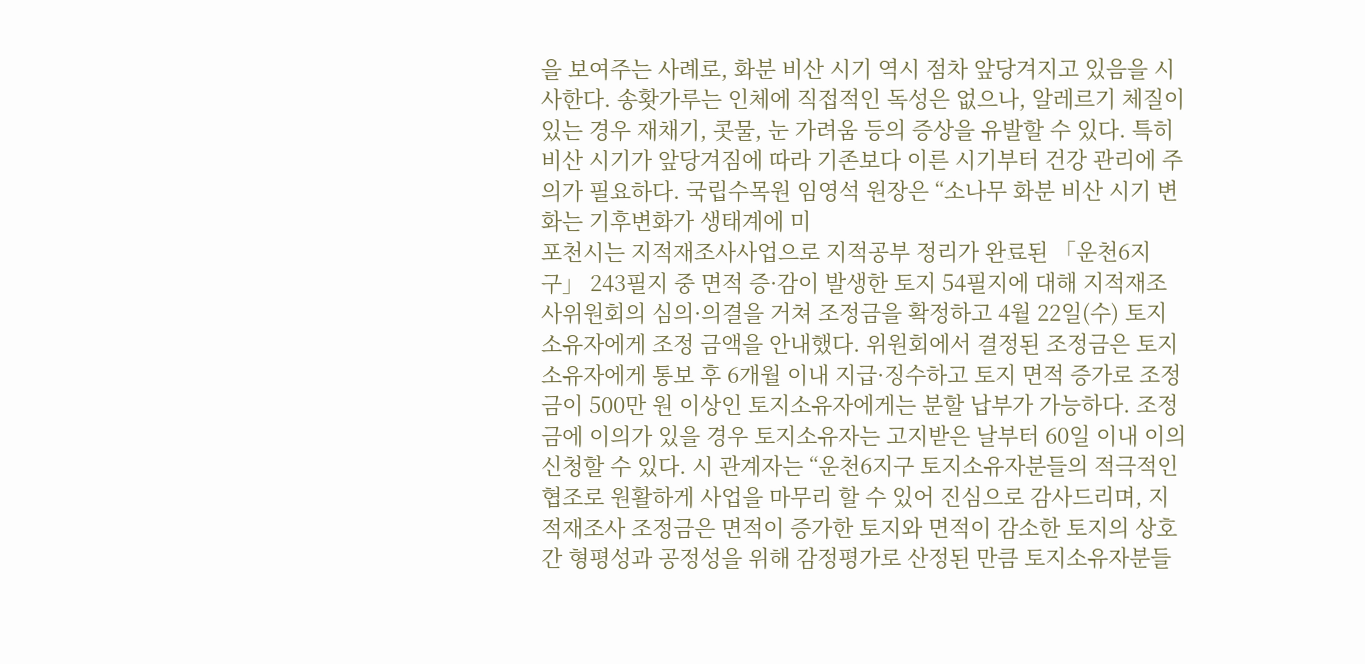을 보여주는 사례로, 화분 비산 시기 역시 점차 앞당겨지고 있음을 시사한다. 송홧가루는 인체에 직접적인 독성은 없으나, 알레르기 체질이 있는 경우 재채기, 콧물, 눈 가려움 등의 증상을 유발할 수 있다. 특히 비산 시기가 앞당겨짐에 따라 기존보다 이른 시기부터 건강 관리에 주의가 필요하다. 국립수목원 임영석 원장은 “소나무 화분 비산 시기 변화는 기후변화가 생태계에 미
포천시는 지적재조사사업으로 지적공부 정리가 완료된 「운천6지구」 243필지 중 면적 증·감이 발생한 토지 54필지에 대해 지적재조사위원회의 심의·의결을 거쳐 조정금을 확정하고 4월 22일(수) 토지소유자에게 조정 금액을 안내했다. 위원회에서 결정된 조정금은 토지소유자에게 통보 후 6개월 이내 지급·징수하고 토지 면적 증가로 조정금이 500만 원 이상인 토지소유자에게는 분할 납부가 가능하다. 조정금에 이의가 있을 경우 토지소유자는 고지받은 날부터 60일 이내 이의신청할 수 있다. 시 관계자는 “운천6지구 토지소유자분들의 적극적인 협조로 원활하게 사업을 마무리 할 수 있어 진심으로 감사드리며, 지적재조사 조정금은 면적이 증가한 토지와 면적이 감소한 토지의 상호 간 형평성과 공정성을 위해 감정평가로 산정된 만큼 토지소유자분들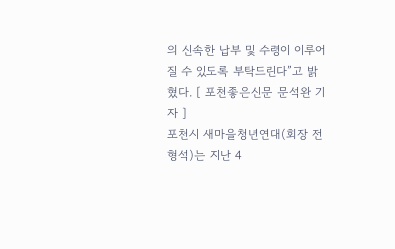의 신속한 납부 및 수령이 이루어질 수 있도록 부탁드린다”고 밝혔다. [ 포천좋은신문 문석완 기자 ]
포천시 새마을청년연대(회장 전형석)는 지난 4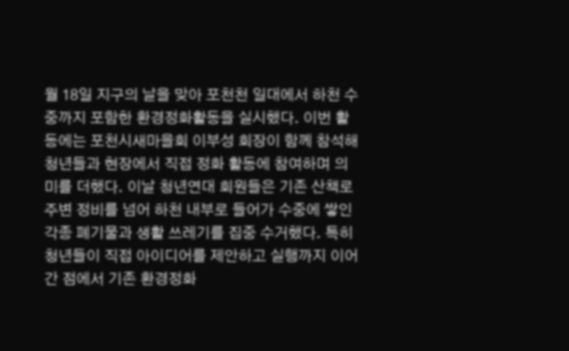월 18일 지구의 날을 맞아 포천천 일대에서 하천 수중까지 포함한 환경정화활동을 실시했다. 이번 활동에는 포천시새마을회 이부성 회장이 함께 참석해 청년들과 현장에서 직접 정화 활동에 참여하며 의미를 더했다. 이날 청년연대 회원들은 기존 산책로 주변 정비를 넘어 하천 내부로 들어가 수중에 쌓인 각종 폐기물과 생활 쓰레기를 집중 수거했다. 특히 청년들이 직접 아이디어를 제안하고 실행까지 이어간 점에서 기존 환경정화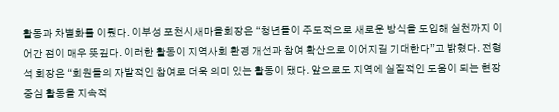활동과 차별화를 이뤘다. 이부성 포천시새마을회장은 “청년들이 주도적으로 새로운 방식을 도입해 실천까지 이어간 점이 매우 뜻깊다. 이러한 활동이 지역사회 환경 개선과 참여 확산으로 이어지길 기대한다”고 밝혔다. 전형석 회장은 “회원들의 자발적인 참여로 더욱 의미 있는 활동이 됐다. 앞으로도 지역에 실질적인 도움이 되는 현장 중심 활동을 지속적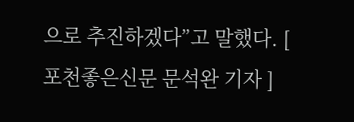으로 추진하겠다”고 말했다. [ 포천좋은신문 문석완 기자 ]